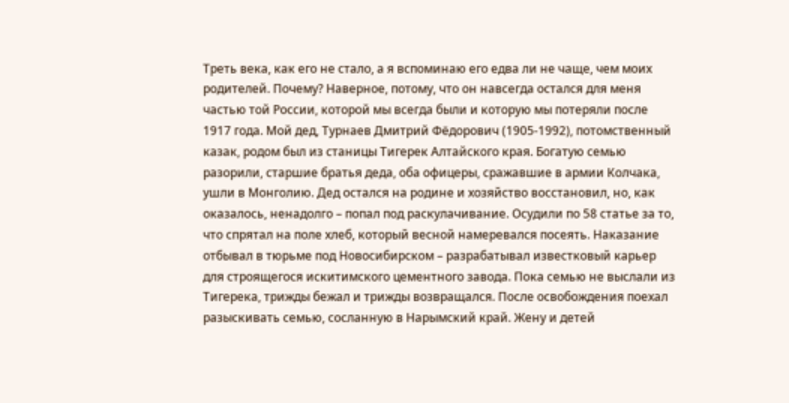Треть века, как его не стало, а я вспоминаю его едва ли не чаще, чем моих родителей. Почему? Наверное, потому, что он навсегда остался для меня частью той России, которой мы всегда были и которую мы потеряли после 1917 года. Мой дед, Турнаев Дмитрий Фёдорович (1905-1992), потомственный казак, родом был из станицы Тигерек Алтайского края. Богатую семью разорили, старшие братья деда, оба офицеры, сражавшие в армии Колчака, ушли в Монголию. Дед остался на родине и хозяйство восстановил, но, как оказалось, ненадолго – попал под раскулачивание. Осудили по 58 статье за то, что спрятал на поле хлеб, который весной намеревался посеять. Наказание отбывал в тюрьме под Новосибирском – разрабатывал известковый карьер для строящегося искитимского цементного завода. Пока семью не выслали из Тигерека, трижды бежал и трижды возвращался. После освобождения поехал разыскивать семью, сосланную в Нарымский край. Жену и детей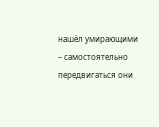нашёл умирающими – самостоятельно передвигаться они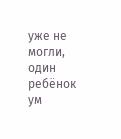уже не могли, один ребёнок ум